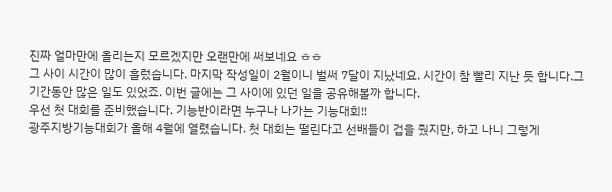진짜 얼마만에 올리는지 모르겠지만 오랜만에 써보네요 ㅎㅎ
그 사이 시간이 많이 흘렀습니다. 마지막 작성일이 2월이니 벌써 7달이 지났네요. 시간이 참 빨리 지난 듯 합니다.그 기간동안 많은 일도 있었죠. 이번 글에는 그 사이에 있던 일을 공유해볼까 합니다.
우선 첫 대회를 준비했습니다. 기능반이라면 누구나 나가는 기능대회!!
광주지방기능대회가 올해 4월에 열렸습니다. 첫 대회는 떨린다고 선배들이 겁을 줬지만, 하고 나니 그렇게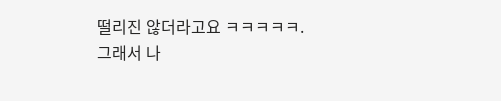떨리진 않더라고요 ㅋㅋㅋㅋㅋ.
그래서 나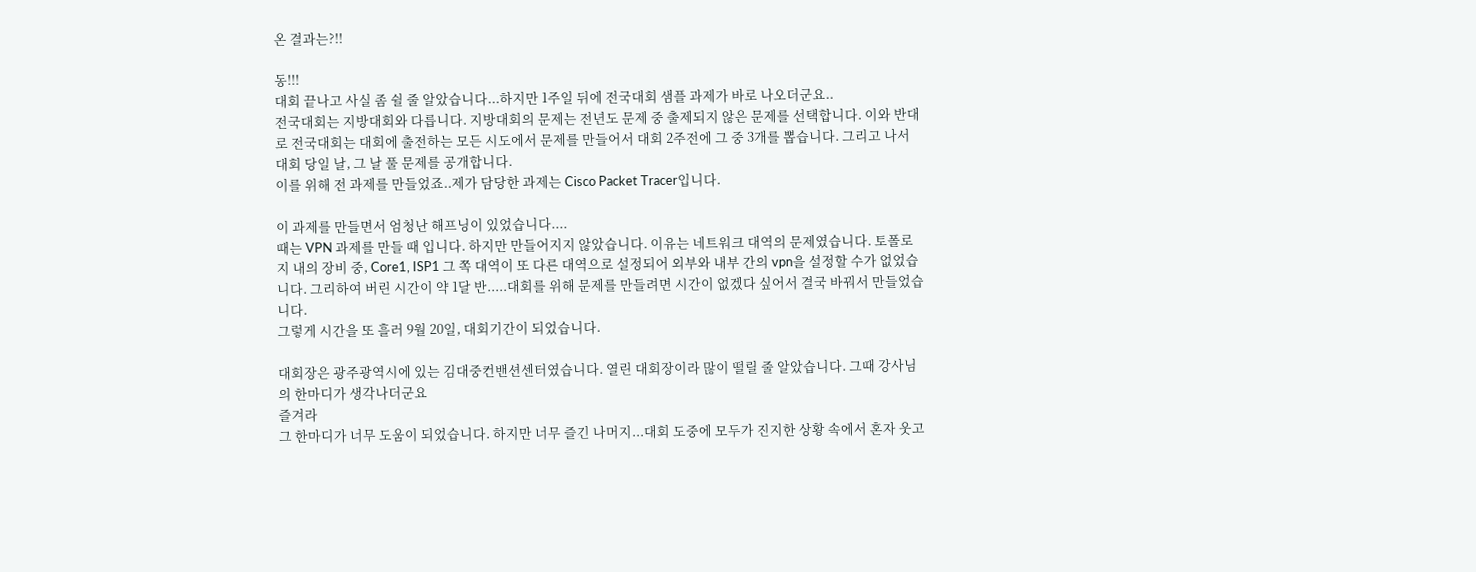온 결과는?!!

동!!!
대회 끝나고 사실 좀 쉴 줄 알았습니다...하지만 1주일 뒤에 전국대회 샘플 과제가 바로 나오더군요..
전국대회는 지방대회와 다릅니다. 지방대회의 문제는 전년도 문제 중 출제되지 않은 문제를 선택합니다. 이와 반대로 전국대회는 대회에 출전하는 모든 시도에서 문제를 만들어서 대회 2주전에 그 중 3개를 뽑습니다. 그리고 나서 대회 당일 날, 그 날 풀 문제를 공개합니다.
이를 위해 전 과제를 만들었죠..제가 담당한 과제는 Cisco Packet Tracer입니다.

이 과제를 만들면서 엄청난 해프닝이 있었습니다....
때는 VPN 과제를 만들 때 입니다. 하지만 만들어지지 않았습니다. 이유는 네트워크 대역의 문제였습니다. 토폴로지 내의 장비 중, Core1, ISP1 그 쪽 대역이 또 다른 대역으로 설정되어 외부와 내부 간의 vpn을 설정할 수가 없었습니다. 그리하여 버린 시간이 약 1달 반.....대회를 위해 문제를 만들려면 시간이 없겠다 싶어서 결국 바꿔서 만들었습니다.
그렇게 시간을 또 흘러 9월 20일, 대회기간이 되었습니다.

대회장은 광주광역시에 있는 김대중컨밴션센터였습니다. 열린 대회장이라 많이 떨릴 줄 알았습니다. 그때 강사님의 한마디가 생각나더군요
즐겨라
그 한마디가 너무 도움이 되었습니다. 하지만 너무 즐긴 나머지...대회 도중에 모두가 진지한 상황 속에서 혼자 웃고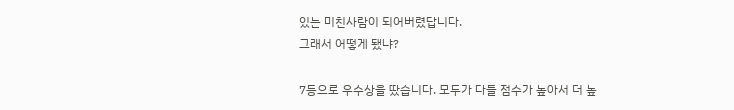있는 미친사람이 되어버렸답니다.
그래서 어떻게 됐냐?

7등으로 우수상을 땄습니다. 모두가 다들 점수가 높아서 더 높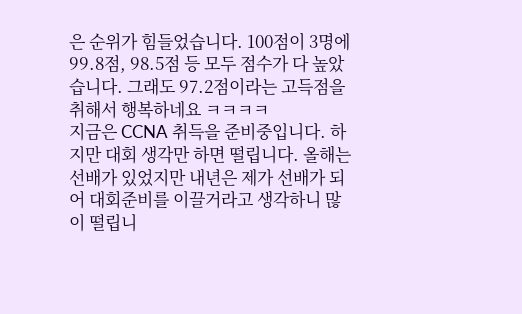은 순위가 힘들었습니다. 100점이 3명에 99.8점, 98.5점 등 모두 점수가 다 높았습니다. 그래도 97.2점이라는 고득점을 취해서 행복하네요 ㅋㅋㅋㅋ
지금은 CCNA 취득을 준비중입니다. 하지만 대회 생각만 하면 떨립니다. 올해는 선배가 있었지만 내년은 제가 선배가 되어 대회준비를 이끌거라고 생각하니 많이 떨립니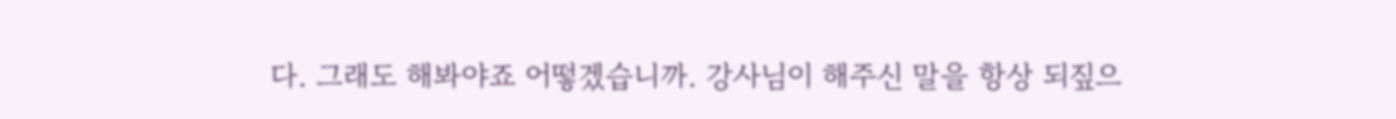다. 그래도 해봐야죠 어떻겠습니까. 강사님이 해주신 말을 항상 되짚으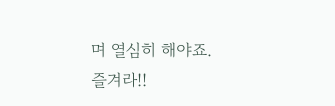며 열심히 해야죠.
즐겨라!!